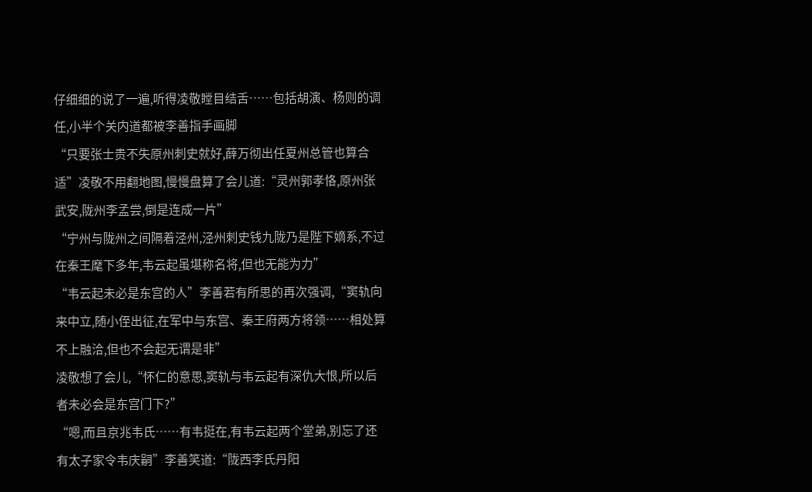仔细细的说了一遍,听得凌敬瞠目结舌……包括胡演、杨则的调任,小半个关内道都被李善指手画脚
“只要张士贵不失原州刺史就好,薛万彻出任夏州总管也算合适”凌敬不用翻地图,慢慢盘算了会儿道:“灵州郭孝恪,原州张武安,陇州李孟尝,倒是连成一片”
“宁州与陇州之间隔着泾州,泾州刺史钱九陇乃是陛下嫡系,不过在秦王麾下多年,韦云起虽堪称名将,但也无能为力”
“韦云起未必是东宫的人”李善若有所思的再次强调,“窦轨向来中立,随小侄出征,在军中与东宫、秦王府两方将领……相处算不上融洽,但也不会起无谓是非”
凌敬想了会儿,“怀仁的意思,窦轨与韦云起有深仇大恨,所以后者未必会是东宫门下?”
“嗯,而且京兆韦氏……有韦挺在,有韦云起两个堂弟,别忘了还有太子家令韦庆嗣”李善笑道:“陇西李氏丹阳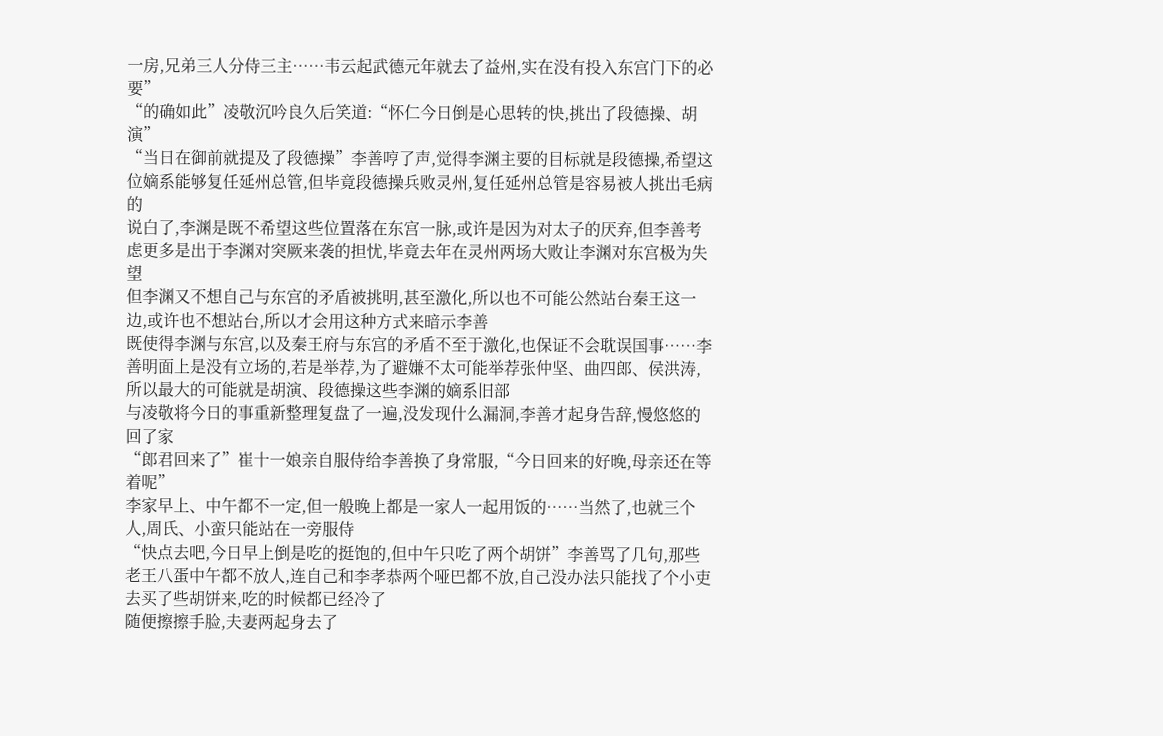一房,兄弟三人分侍三主……韦云起武德元年就去了益州,实在没有投入东宫门下的必要”
“的确如此”凌敬沉吟良久后笑道:“怀仁今日倒是心思转的快,挑出了段德操、胡演”
“当日在御前就提及了段德操”李善哼了声,觉得李渊主要的目标就是段德操,希望这位嫡系能够复任延州总管,但毕竟段德操兵败灵州,复任延州总管是容易被人挑出毛病的
说白了,李渊是既不希望这些位置落在东宫一脉,或许是因为对太子的厌弃,但李善考虑更多是出于李渊对突厥来袭的担忧,毕竟去年在灵州两场大败让李渊对东宫极为失望
但李渊又不想自己与东宫的矛盾被挑明,甚至激化,所以也不可能公然站台秦王这一边,或许也不想站台,所以才会用这种方式来暗示李善
既使得李渊与东宫,以及秦王府与东宫的矛盾不至于激化,也保证不会耽误国事……李善明面上是没有立场的,若是举荐,为了避嫌不太可能举荐张仲坚、曲四郎、侯洪涛,所以最大的可能就是胡演、段德操这些李渊的嫡系旧部
与凌敬将今日的事重新整理复盘了一遍,没发现什么漏洞,李善才起身告辞,慢悠悠的回了家
“郎君回来了”崔十一娘亲自服侍给李善换了身常服,“今日回来的好晚,母亲还在等着呢”
李家早上、中午都不一定,但一般晚上都是一家人一起用饭的……当然了,也就三个人,周氏、小蛮只能站在一旁服侍
“快点去吧,今日早上倒是吃的挺饱的,但中午只吃了两个胡饼”李善骂了几句,那些老王八蛋中午都不放人,连自己和李孝恭两个哑巴都不放,自己没办法只能找了个小吏去买了些胡饼来,吃的时候都已经冷了
随便擦擦手脸,夫妻两起身去了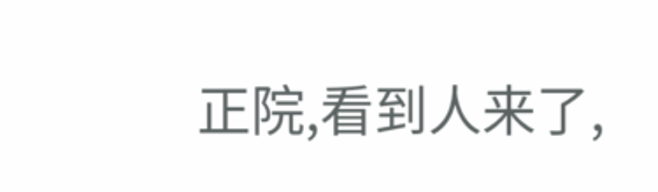正院,看到人来了,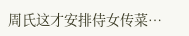周氏这才安排侍女传菜…